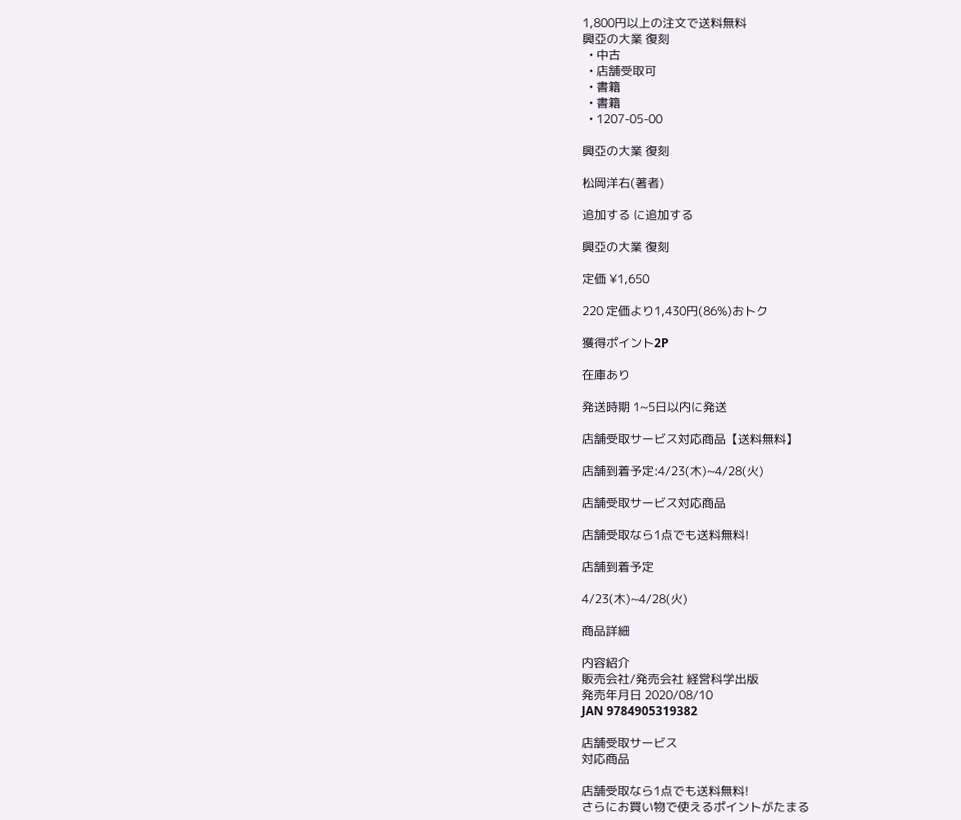1,800円以上の注文で送料無料
興亞の大業 復刻
  • 中古
  • 店舗受取可
  • 書籍
  • 書籍
  • 1207-05-00

興亞の大業 復刻

松岡洋右(著者)

追加する に追加する

興亞の大業 復刻

定価 ¥1,650

220 定価より1,430円(86%)おトク

獲得ポイント2P

在庫あり

発送時期 1~5日以内に発送

店舗受取サービス対応商品【送料無料】

店舗到着予定:4/23(木)~4/28(火)

店舗受取サービス対応商品

店舗受取なら1点でも送料無料!

店舗到着予定

4/23(木)~4/28(火)

商品詳細

内容紹介
販売会社/発売会社 経営科学出版
発売年月日 2020/08/10
JAN 9784905319382

店舗受取サービス
対応商品

店舗受取なら1点でも送料無料!
さらにお買い物で使えるポイントがたまる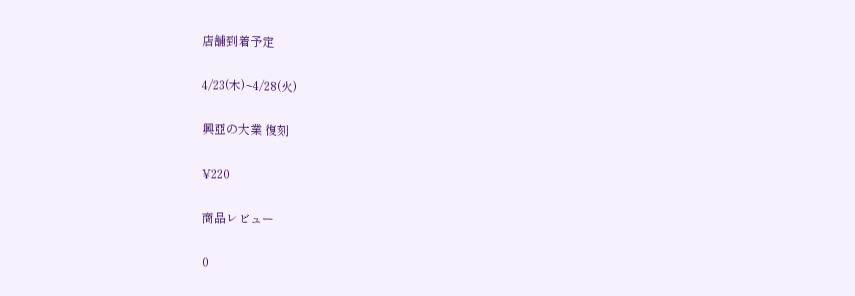店舗到着予定

4/23(木)~4/28(火)

興亞の大業 復刻

¥220

商品レビュー

0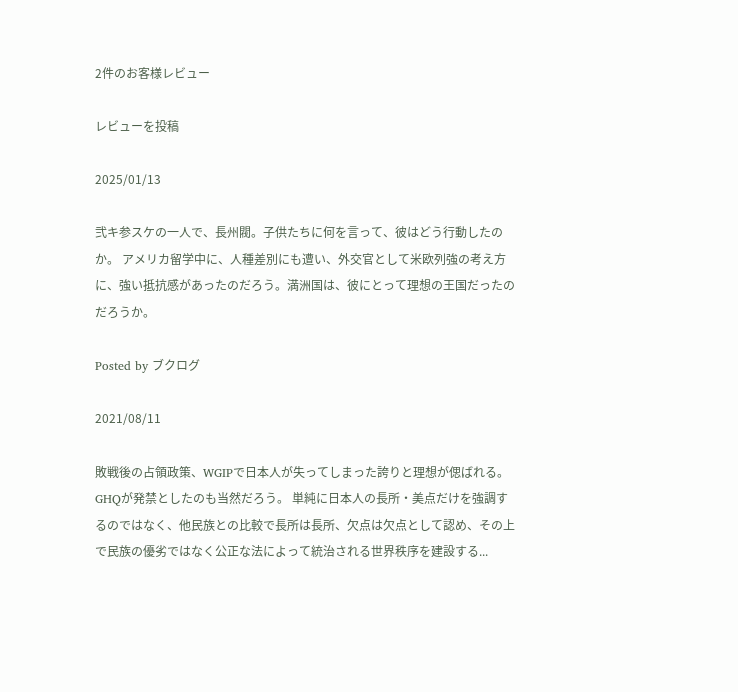2件のお客様レビュー

レビューを投稿

2025/01/13

弐キ参スケの一人で、長州閥。子供たちに何を言って、彼はどう行動したのか。 アメリカ留学中に、人種差別にも遭い、外交官として米欧列強の考え方に、強い抵抗感があったのだろう。満洲国は、彼にとって理想の王国だったのだろうか。

Posted by ブクログ

2021/08/11

敗戦後の占領政策、WGIPで日本人が失ってしまった誇りと理想が偲ばれる。GHQが発禁としたのも当然だろう。 単純に日本人の長所・美点だけを強調するのではなく、他民族との比較で長所は長所、欠点は欠点として認め、その上で民族の優劣ではなく公正な法によって統治される世界秩序を建設する...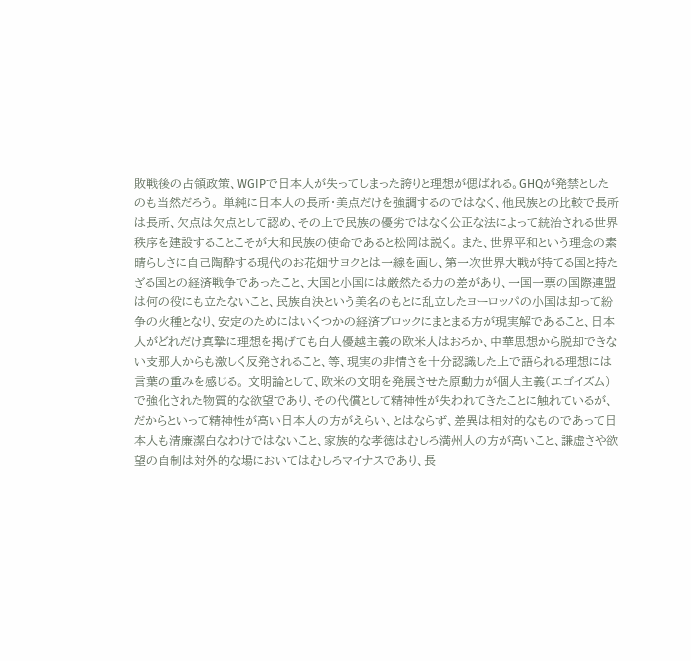敗戦後の占領政策、WGIPで日本人が失ってしまった誇りと理想が偲ばれる。GHQが発禁としたのも当然だろう。 単純に日本人の長所・美点だけを強調するのではなく、他民族との比較で長所は長所、欠点は欠点として認め、その上で民族の優劣ではなく公正な法によって統治される世界秩序を建設することこそが大和民族の使命であると松岡は説く。 また、世界平和という理念の素晴らしさに自己陶酔する現代のお花畑サヨクとは一線を画し、第一次世界大戦が持てる国と持たざる国との経済戦争であったこと、大国と小国には厳然たる力の差があり、一国一票の国際連盟は何の役にも立たないこと、民族自決という美名のもとに乱立したヨーロッパの小国は却って紛争の火種となり、安定のためにはいくつかの経済ブロックにまとまる方が現実解であること、日本人がどれだけ真摯に理想を掲げても白人優越主義の欧米人はおろか、中華思想から脱却できない支那人からも激しく反発されること、等、現実の非情さを十分認識した上で語られる理想には言葉の重みを感じる。 文明論として、欧米の文明を発展させた原動力が個人主義(エゴイズム)で強化された物質的な欲望であり、その代償として精神性が失われてきたことに触れているが、だからといって精神性が高い日本人の方がえらい、とはならず、差異は相対的なものであって日本人も清廉潔白なわけではないこと、家族的な孝徳はむしろ満州人の方が高いこと、謙虚さや欲望の自制は対外的な場においてはむしろマイナスであり、長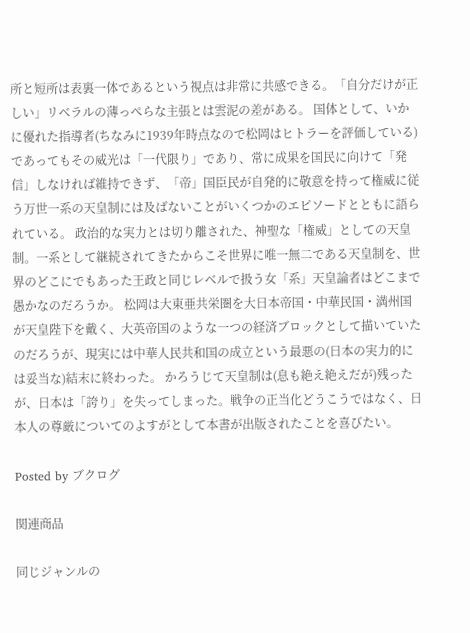所と短所は表裏一体であるという視点は非常に共感できる。「自分だけが正しい」リベラルの薄っぺらな主張とは雲泥の差がある。 国体として、いかに優れた指導者(ちなみに1939年時点なので松岡はヒトラーを評価している)であってもその威光は「一代限り」であり、常に成果を国民に向けて「発信」しなければ維持できず、「帝」国臣民が自発的に敬意を持って権威に従う万世一系の天皇制には及ばないことがいくつかのエピソードとともに語られている。 政治的な実力とは切り離された、神聖な「権威」としての天皇制。一系として継続されてきたからこそ世界に唯一無二である天皇制を、世界のどこにでもあった王政と同じレベルで扱う女「系」天皇論者はどこまで愚かなのだろうか。 松岡は大東亜共栄圏を大日本帝国・中華民国・満州国が天皇陛下を戴く、大英帝国のような一つの経済ブロックとして描いていたのだろうが、現実には中華人民共和国の成立という最悪の(日本の実力的には妥当な)結末に終わった。 かろうじて天皇制は(息も絶え絶えだが)残ったが、日本は「誇り」を失ってしまった。戦争の正当化どうこうではなく、日本人の尊厳についてのよすがとして本書が出版されたことを喜びたい。

Posted by ブクログ

関連商品

同じジャンルの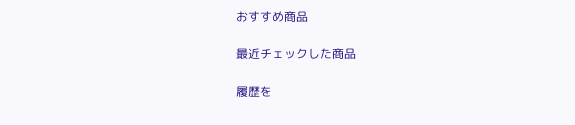おすすめ商品

最近チェックした商品

履歴を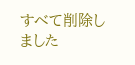すべて削除しました